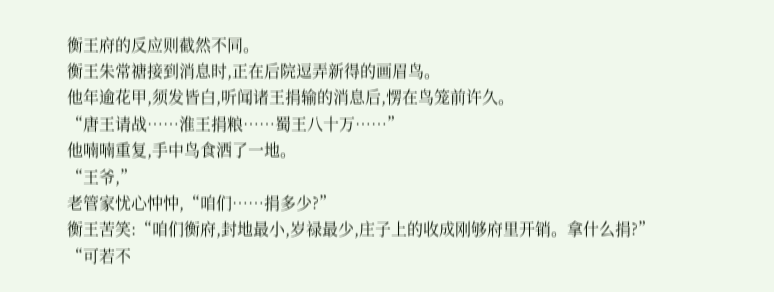衡王府的反应则截然不同。
衡王朱常禟接到消息时,正在后院逗弄新得的画眉鸟。
他年逾花甲,须发皆白,听闻诸王捐输的消息后,愣在鸟笼前许久。
“唐王请战……淮王捐粮……蜀王八十万……”
他喃喃重复,手中鸟食洒了一地。
“王爷,”
老管家忧心忡忡,“咱们……捐多少?”
衡王苦笑:“咱们衡府,封地最小,岁禄最少,庄子上的收成刚够府里开销。拿什么捐?”
“可若不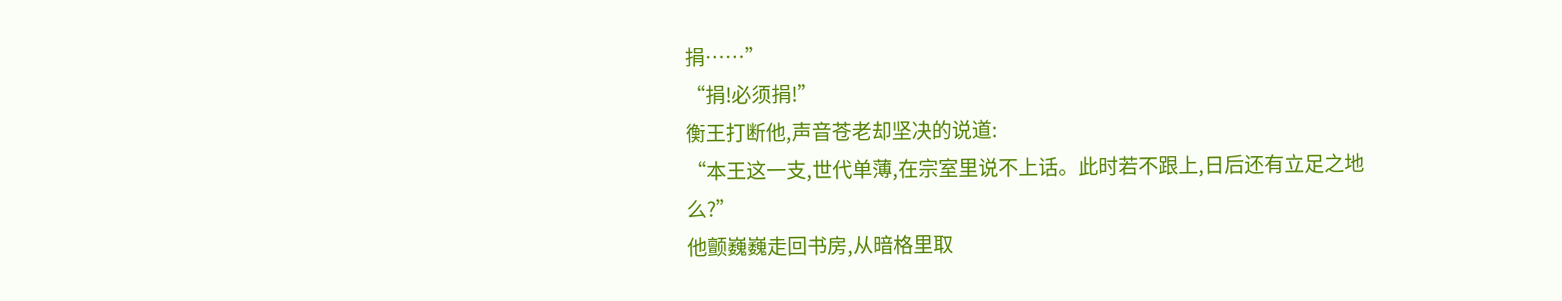捐……”
“捐!必须捐!”
衡王打断他,声音苍老却坚决的说道:
“本王这一支,世代单薄,在宗室里说不上话。此时若不跟上,日后还有立足之地么?”
他颤巍巍走回书房,从暗格里取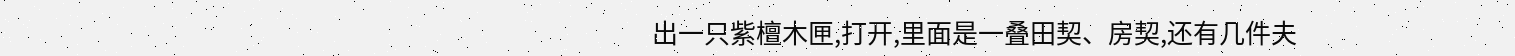出一只紫檀木匣,打开,里面是一叠田契、房契,还有几件夫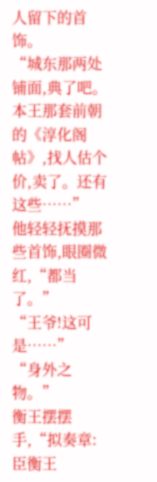人留下的首饰。
“城东那两处铺面,典了吧。本王那套前朝的《淳化阁帖》,找人估个价,卖了。还有这些……”
他轻轻抚摸那些首饰,眼圈微红,“都当了。”
“王爷!这可是……”
“身外之物。”
衡王摆摆手,“拟奏章:臣衡王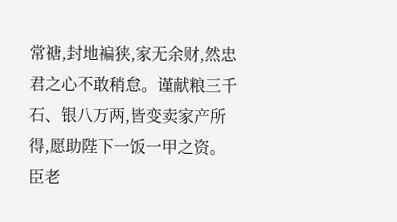常禟,封地褊狭,家无余财,然忠君之心不敢稍怠。谨献粮三千石、银八万两,皆变卖家产所得,愿助陛下一饭一甲之资。臣老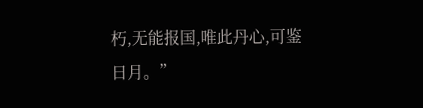朽,无能报国,唯此丹心,可鉴日月。”